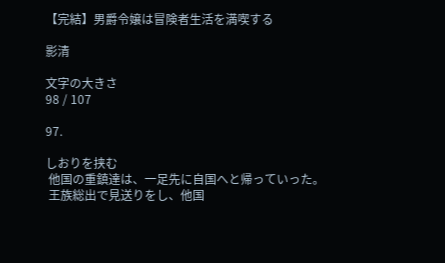【完結】男爵令嬢は冒険者生活を満喫する

影清

文字の大きさ
98 / 107

97.

しおりを挟む
 他国の重鎮達は、一足先に自国へと帰っていった。
 王族総出で見送りをし、他国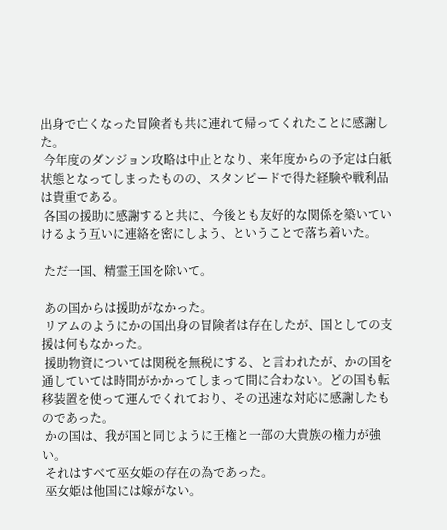出身で亡くなった冒険者も共に連れて帰ってくれたことに感謝した。
 今年度のダンジョン攻略は中止となり、来年度からの予定は白紙状態となってしまったものの、スタンピードで得た経験や戦利品は貴重である。
 各国の援助に感謝すると共に、今後とも友好的な関係を築いていけるよう互いに連絡を密にしよう、ということで落ち着いた。

 ただ一国、精霊王国を除いて。

 あの国からは援助がなかった。
 リアムのようにかの国出身の冒険者は存在したが、国としての支援は何もなかった。
 援助物資については関税を無税にする、と言われたが、かの国を通していては時間がかかってしまって間に合わない。どの国も転移装置を使って運んでくれており、その迅速な対応に感謝したものであった。
 かの国は、我が国と同じように王権と一部の大貴族の権力が強い。
 それはすべて巫女姫の存在の為であった。
 巫女姫は他国には嫁がない。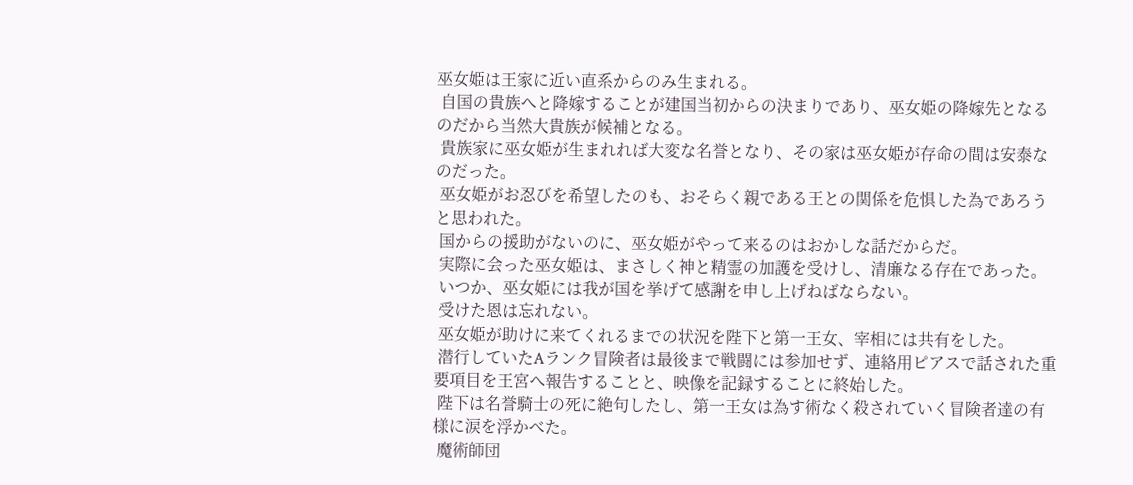巫女姫は王家に近い直系からのみ生まれる。
 自国の貴族へと降嫁することが建国当初からの決まりであり、巫女姫の降嫁先となるのだから当然大貴族が候補となる。
 貴族家に巫女姫が生まれれば大変な名誉となり、その家は巫女姫が存命の間は安泰なのだった。
 巫女姫がお忍びを希望したのも、おそらく親である王との関係を危惧した為であろうと思われた。
 国からの援助がないのに、巫女姫がやって来るのはおかしな話だからだ。
 実際に会った巫女姫は、まさしく神と精霊の加護を受けし、清廉なる存在であった。
 いつか、巫女姫には我が国を挙げて感謝を申し上げねばならない。
 受けた恩は忘れない。
 巫女姫が助けに来てくれるまでの状況を陛下と第一王女、宰相には共有をした。
 潜行していたAランク冒険者は最後まで戦闘には参加せず、連絡用ピアスで話された重要項目を王宮へ報告することと、映像を記録することに終始した。
 陛下は名誉騎士の死に絶句したし、第一王女は為す術なく殺されていく冒険者達の有様に涙を浮かべた。
 魔術師団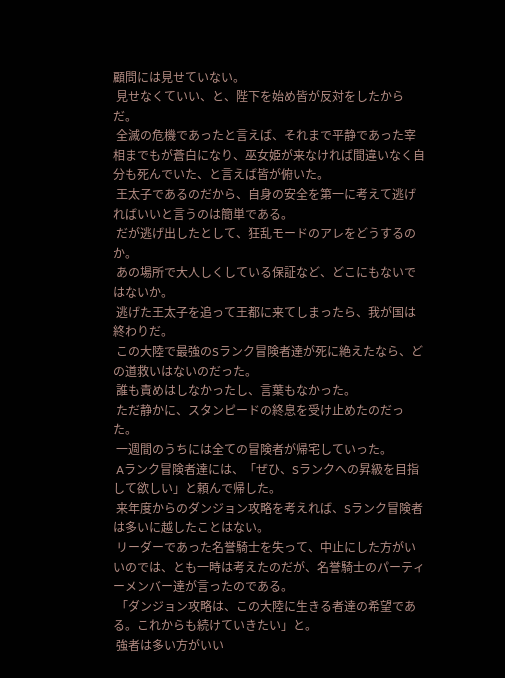顧問には見せていない。
 見せなくていい、と、陛下を始め皆が反対をしたからだ。
 全滅の危機であったと言えば、それまで平静であった宰相までもが蒼白になり、巫女姫が来なければ間違いなく自分も死んでいた、と言えば皆が俯いた。
 王太子であるのだから、自身の安全を第一に考えて逃げればいいと言うのは簡単である。
 だが逃げ出したとして、狂乱モードのアレをどうするのか。
 あの場所で大人しくしている保証など、どこにもないではないか。
 逃げた王太子を追って王都に来てしまったら、我が国は終わりだ。
 この大陸で最強のSランク冒険者達が死に絶えたなら、どの道救いはないのだった。
 誰も責めはしなかったし、言葉もなかった。
 ただ静かに、スタンピードの終息を受け止めたのだった。
 一週間のうちには全ての冒険者が帰宅していった。
 Aランク冒険者達には、「ぜひ、Sランクへの昇級を目指して欲しい」と頼んで帰した。
 来年度からのダンジョン攻略を考えれば、Sランク冒険者は多いに越したことはない。
 リーダーであった名誉騎士を失って、中止にした方がいいのでは、とも一時は考えたのだが、名誉騎士のパーティーメンバー達が言ったのである。
 「ダンジョン攻略は、この大陸に生きる者達の希望である。これからも続けていきたい」と。
 強者は多い方がいい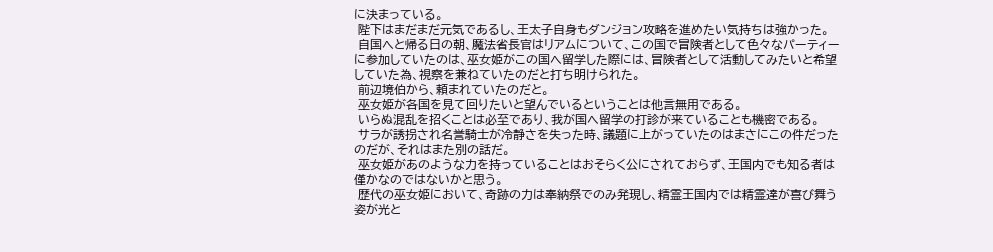に決まっている。
 陛下はまだまだ元気であるし、王太子自身もダンジョン攻略を進めたい気持ちは強かった。
 自国へと帰る日の朝、魔法省長官はリアムについて、この国で冒険者として色々なパーティーに参加していたのは、巫女姫がこの国へ留学した際には、冒険者として活動してみたいと希望していた為、視察を兼ねていたのだと打ち明けられた。
 前辺境伯から、頼まれていたのだと。
 巫女姫が各国を見て回りたいと望んでいるということは他言無用である。
 いらぬ混乱を招くことは必至であり、我が国へ留学の打診が来ていることも機密である。
 サラが誘拐され名誉騎士が冷静さを失った時、議題に上がっていたのはまさにこの件だったのだが、それはまた別の話だ。
 巫女姫があのような力を持っていることはおそらく公にされておらず、王国内でも知る者は僅かなのではないかと思う。
 歴代の巫女姫において、奇跡の力は奉納祭でのみ発現し、精霊王国内では精霊達が喜び舞う姿が光と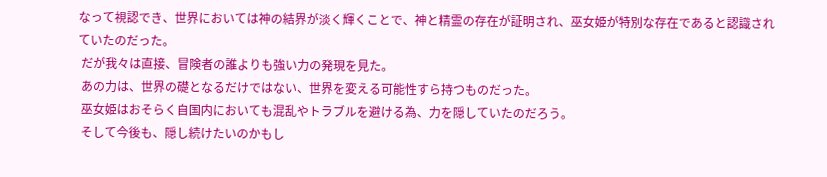なって視認でき、世界においては神の結界が淡く輝くことで、神と精霊の存在が証明され、巫女姫が特別な存在であると認識されていたのだった。
 だが我々は直接、冒険者の誰よりも強い力の発現を見た。
 あの力は、世界の礎となるだけではない、世界を変える可能性すら持つものだった。
 巫女姫はおそらく自国内においても混乱やトラブルを避ける為、力を隠していたのだろう。
 そして今後も、隠し続けたいのかもし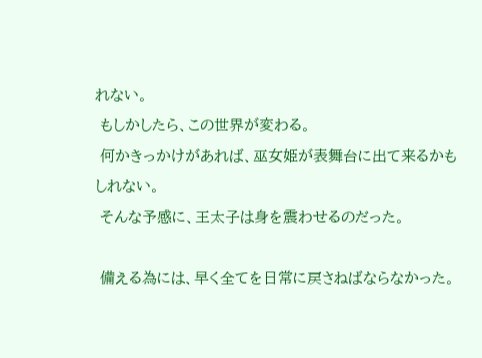れない。
 もしかしたら、この世界が変わる。
 何かきっかけがあれば、巫女姫が表舞台に出て来るかもしれない。
 そんな予感に、王太子は身を震わせるのだった。

 備える為には、早く全てを日常に戻さねばならなかった。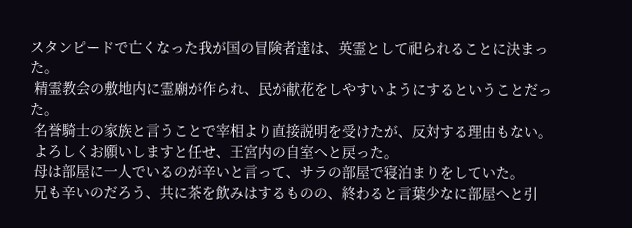スタンピードで亡くなった我が国の冒険者達は、英霊として祀られることに決まった。
 精霊教会の敷地内に霊廟が作られ、民が献花をしやすいようにするということだった。
 名誉騎士の家族と言うことで宰相より直接説明を受けたが、反対する理由もない。
 よろしくお願いしますと任せ、王宮内の自室へと戻った。
 母は部屋に一人でいるのが辛いと言って、サラの部屋で寝泊まりをしていた。
 兄も辛いのだろう、共に茶を飲みはするものの、終わると言葉少なに部屋へと引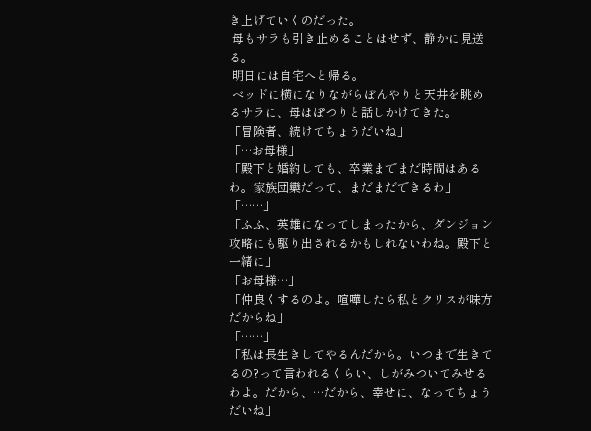き上げていくのだった。
 母もサラも引き止めることはせず、静かに見送る。
 明日には自宅へと帰る。
 ベッドに横になりながらぼんやりと天井を眺めるサラに、母はぽつりと話しかけてきた。
「冒険者、続けてちょうだいね」
「…お母様」
「殿下と婚約しても、卒業までまだ時間はあるわ。家族団欒だって、まだまだできるわ」
「……」
「ふふ、英雄になってしまったから、ダンジョン攻略にも駆り出されるかもしれないわね。殿下と一緒に」
「お母様…」
「仲良くするのよ。喧嘩したら私とクリスが味方だからね」
「……」
「私は長生きしてやるんだから。いつまで生きてるの?って言われるくらい、しがみついてみせるわよ。だから、…だから、幸せに、なってちょうだいね」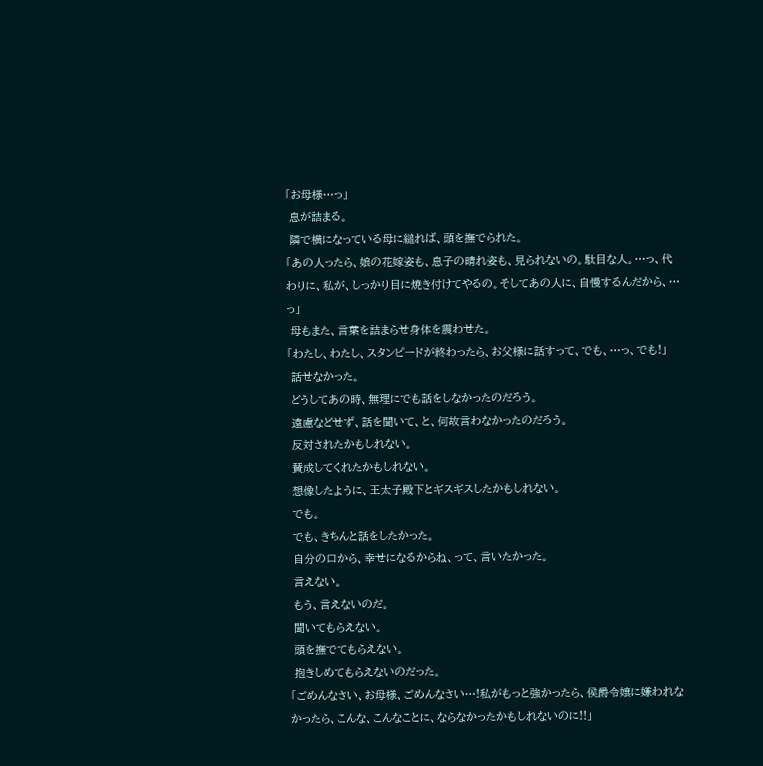「お母様…っ」
 息が詰まる。
 隣で横になっている母に縋れば、頭を撫でられた。
「あの人ったら、娘の花嫁姿も、息子の晴れ姿も、見られないの。駄目な人。…っ、代わりに、私が、しっかり目に焼き付けてやるの。そしてあの人に、自慢するんだから、…っ」
 母もまた、言葉を詰まらせ身体を震わせた。
「わたし、わたし、スタンピードが終わったら、お父様に話すって、でも、…っ、でも!」
 話せなかった。
 どうしてあの時、無理にでも話をしなかったのだろう。
 遠慮などせず、話を聞いて、と、何故言わなかったのだろう。
 反対されたかもしれない。
 賛成してくれたかもしれない。
 想像したように、王太子殿下とギスギスしたかもしれない。
 でも。
 でも、きちんと話をしたかった。
 自分の口から、幸せになるからね、って、言いたかった。
 言えない。
 もう、言えないのだ。
 聞いてもらえない。
 頭を撫でてもらえない。
 抱きしめてもらえないのだった。
「ごめんなさい、お母様、ごめんなさい…!私がもっと強かったら、侯爵令嬢に嫌われなかったら、こんな、こんなことに、ならなかったかもしれないのに!!」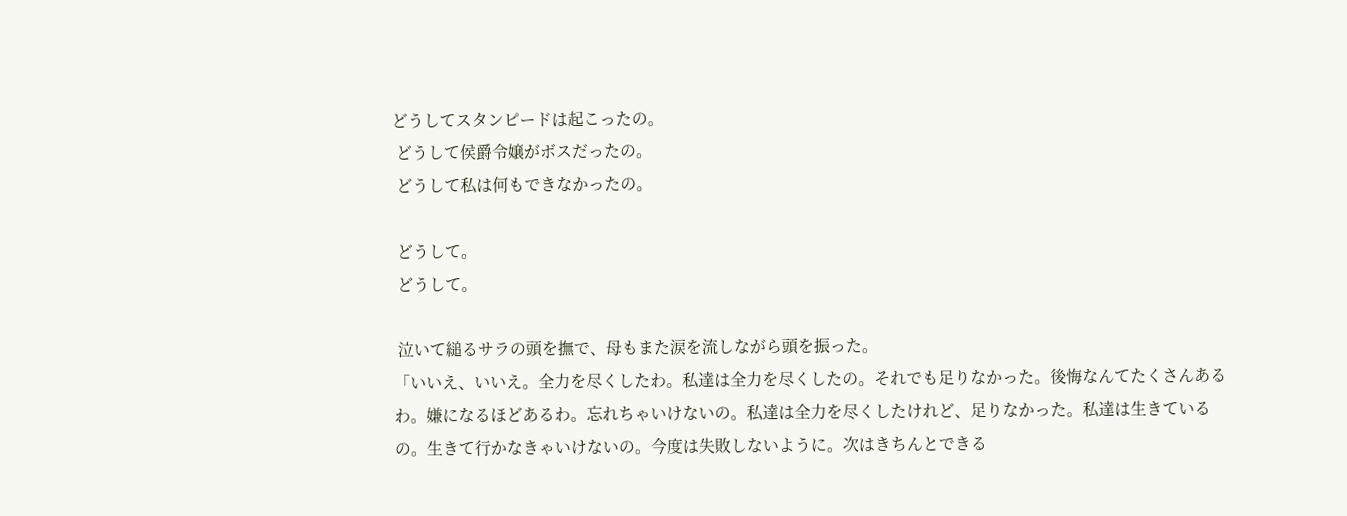どうしてスタンピードは起こったの。
 どうして侯爵令嬢がボスだったの。
 どうして私は何もできなかったの。

 どうして。
 どうして。

 泣いて縋るサラの頭を撫で、母もまた涙を流しながら頭を振った。
「いいえ、いいえ。全力を尽くしたわ。私達は全力を尽くしたの。それでも足りなかった。後悔なんてたくさんあるわ。嫌になるほどあるわ。忘れちゃいけないの。私達は全力を尽くしたけれど、足りなかった。私達は生きているの。生きて行かなきゃいけないの。今度は失敗しないように。次はきちんとできる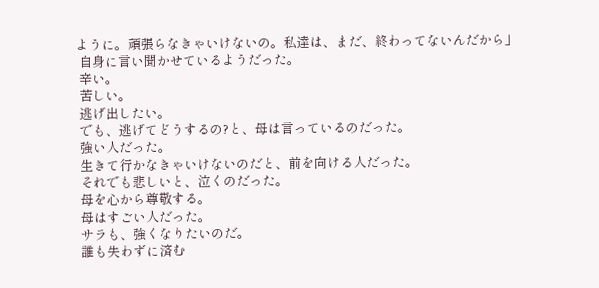ように。頑張らなきゃいけないの。私達は、まだ、終わってないんだから」
 自身に言い聞かせているようだった。
 辛い。
 苦しい。
 逃げ出したい。
 でも、逃げてどうするの?と、母は言っているのだった。
 強い人だった。
 生きて行かなきゃいけないのだと、前を向ける人だった。
 それでも悲しいと、泣くのだった。
 母を心から尊敬する。
 母はすごい人だった。
 サラも、強くなりたいのだ。
 誰も失わずに済む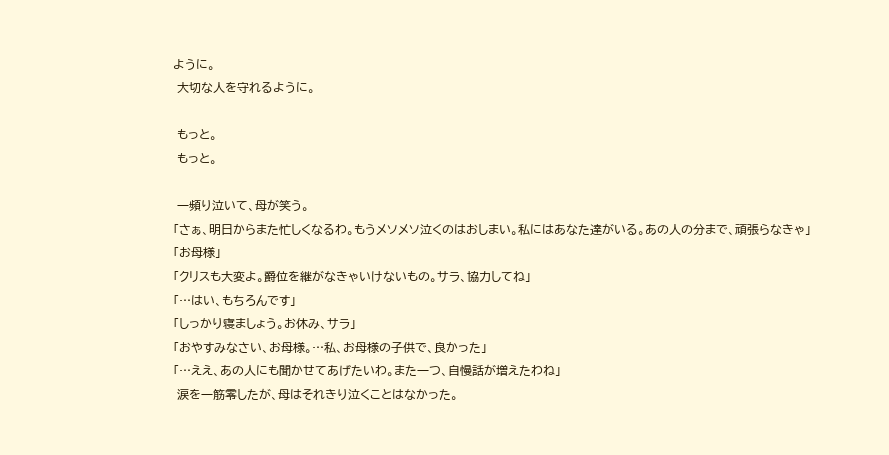ように。
 大切な人を守れるように。

 もっと。
 もっと。

 一頻り泣いて、母が笑う。
「さぁ、明日からまた忙しくなるわ。もうメソメソ泣くのはおしまい。私にはあなた達がいる。あの人の分まで、頑張らなきゃ」
「お母様」
「クリスも大変よ。爵位を継がなきゃいけないもの。サラ、協力してね」
「…はい、もちろんです」
「しっかり寝ましょう。お休み、サラ」
「おやすみなさい、お母様。…私、お母様の子供で、良かった」
「…ええ、あの人にも聞かせてあげたいわ。また一つ、自慢話が増えたわね」
 涙を一筋零したが、母はそれきり泣くことはなかった。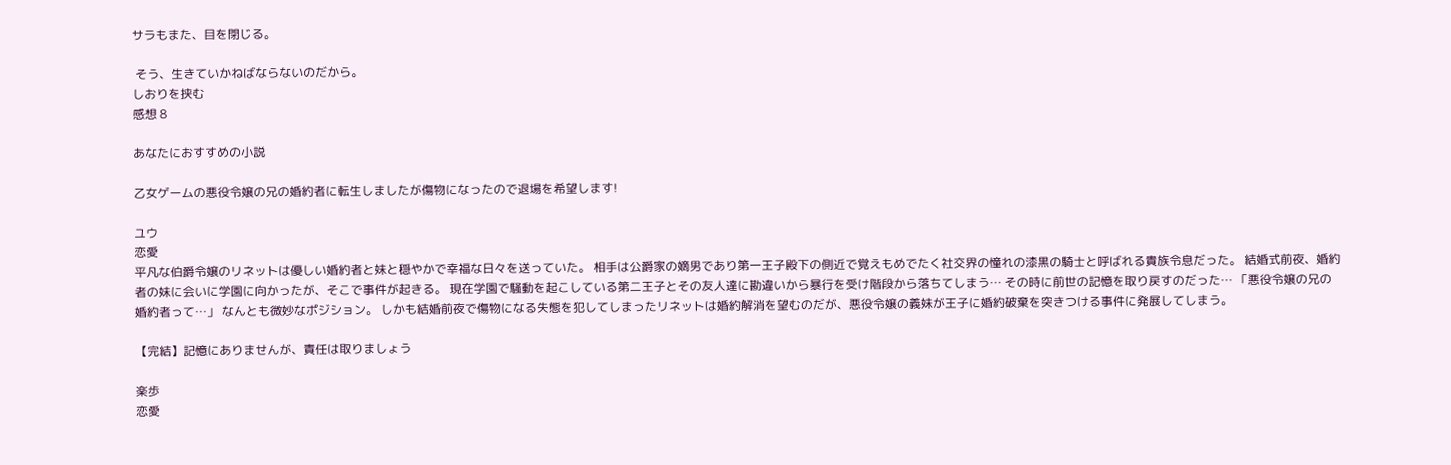サラもまた、目を閉じる。

 そう、生きていかねばならないのだから。
しおりを挟む
感想 8

あなたにおすすめの小説

乙女ゲームの悪役令嬢の兄の婚約者に転生しましたが傷物になったので退場を希望します!

ユウ
恋愛
平凡な伯爵令嬢のリネットは優しい婚約者と妹と穏やかで幸福な日々を送っていた。 相手は公爵家の嫡男であり第一王子殿下の側近で覚えもめでたく社交界の憧れの漆黒の騎士と呼ばれる貴族令息だった。 結婚式前夜、婚約者の妹に会いに学園に向かったが、そこで事件が起きる。 現在学園で騒動を起こしている第二王子とその友人達に勘違いから暴行を受け階段から落ちてしまう… その時に前世の記憶を取り戻すのだった… 「悪役令嬢の兄の婚約者って…」 なんとも微妙なポジション。 しかも結婚前夜で傷物になる失態を犯してしまったリネットは婚約解消を望むのだが、悪役令嬢の義妹が王子に婚約破棄を突きつける事件に発展してしまう。

【完結】記憶にありませんが、責任は取りましょう

楽歩
恋愛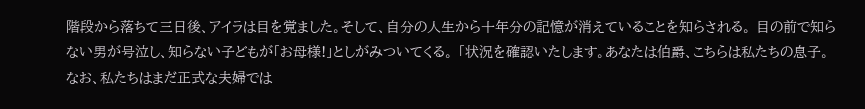階段から落ちて三日後、アイラは目を覚ました。そして、自分の人生から十年分の記憶が消えていることを知らされる。 目の前で知らない男が号泣し、知らない子どもが「お母様!」としがみついてくる。 「状況を確認いたします。あなたは伯爵、こちらは私たちの息子。なお、私たちはまだ正式な夫婦では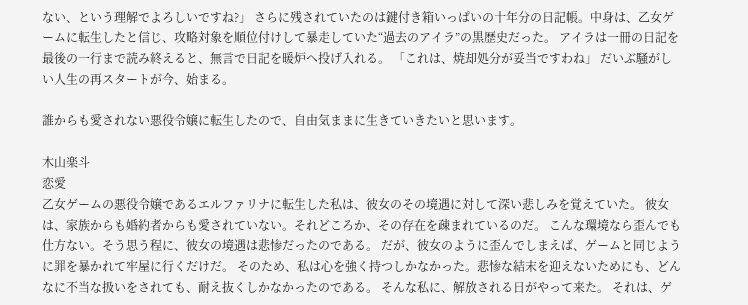ない、という理解でよろしいですね?」 さらに残されていたのは鍵付き箱いっぱいの十年分の日記帳。中身は、乙女ゲームに転生したと信じ、攻略対象を順位付けして暴走していた“過去のアイラ”の黒歴史だった。 アイラは一冊の日記を最後の一行まで読み終えると、無言で日記を暖炉へ投げ入れる。 「これは、焼却処分が妥当ですわね」 だいぶ騒がしい人生の再スタートが今、始まる。

誰からも愛されない悪役令嬢に転生したので、自由気ままに生きていきたいと思います。

木山楽斗
恋愛
乙女ゲームの悪役令嬢であるエルファリナに転生した私は、彼女のその境遇に対して深い悲しみを覚えていた。 彼女は、家族からも婚約者からも愛されていない。それどころか、その存在を疎まれているのだ。 こんな環境なら歪んでも仕方ない。そう思う程に、彼女の境遇は悲惨だったのである。 だが、彼女のように歪んでしまえば、ゲームと同じように罪を暴かれて牢屋に行くだけだ。 そのため、私は心を強く持つしかなかった。悲惨な結末を迎えないためにも、どんなに不当な扱いをされても、耐え抜くしかなかったのである。 そんな私に、解放される日がやって来た。 それは、ゲ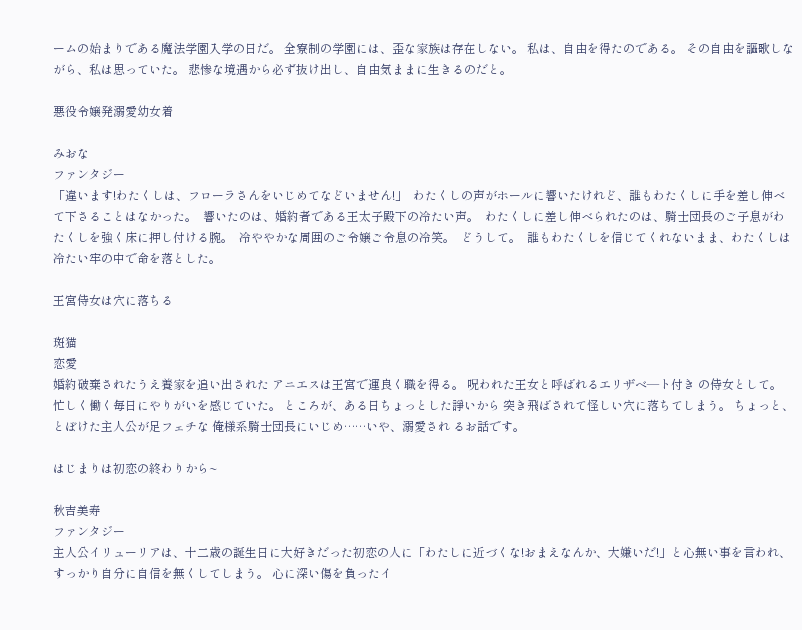ームの始まりである魔法学園入学の日だ。 全寮制の学園には、歪な家族は存在しない。 私は、自由を得たのである。 その自由を謳歌しながら、私は思っていた。 悲惨な境遇から必ず抜け出し、自由気ままに生きるのだと。

悪役令嬢発溺愛幼女着

みおな
ファンタジー
「違います!わたくしは、フローラさんをいじめてなどいません!」  わたくしの声がホールに響いたけれど、誰もわたくしに手を差し伸べて下さることはなかった。  響いたのは、婚約者である王太子殿下の冷たい声。  わたくしに差し伸べられたのは、騎士団長のご子息がわたくしを強く床に押し付ける腕。  冷ややかな周囲のご令嬢ご令息の冷笑。  どうして。  誰もわたくしを信じてくれないまま、わたくしは冷たい牢の中で命を落とした。

王宮侍女は穴に落ちる

斑猫
恋愛
婚約破棄されたうえ養家を追い出された アニエスは王宮で運良く職を得る。 呪われた王女と呼ばれるエリザベ―ト付き の侍女として。 忙しく働く毎日にやりがいを感じていた。 ところが、ある日ちょっとした諍いから 突き飛ばされて怪しい穴に落ちてしまう。 ちょっと、とぼけた主人公が足フェチな 俺様系騎士団長にいじめ……いや、溺愛され るお話です。

はじまりは初恋の終わりから~

秋吉美寿
ファンタジー
主人公イリューリアは、十二歳の誕生日に大好きだった初恋の人に「わたしに近づくな!おまえなんか、大嫌いだ!」と心無い事を言われ、すっかり自分に自信を無くしてしまう。 心に深い傷を負ったイ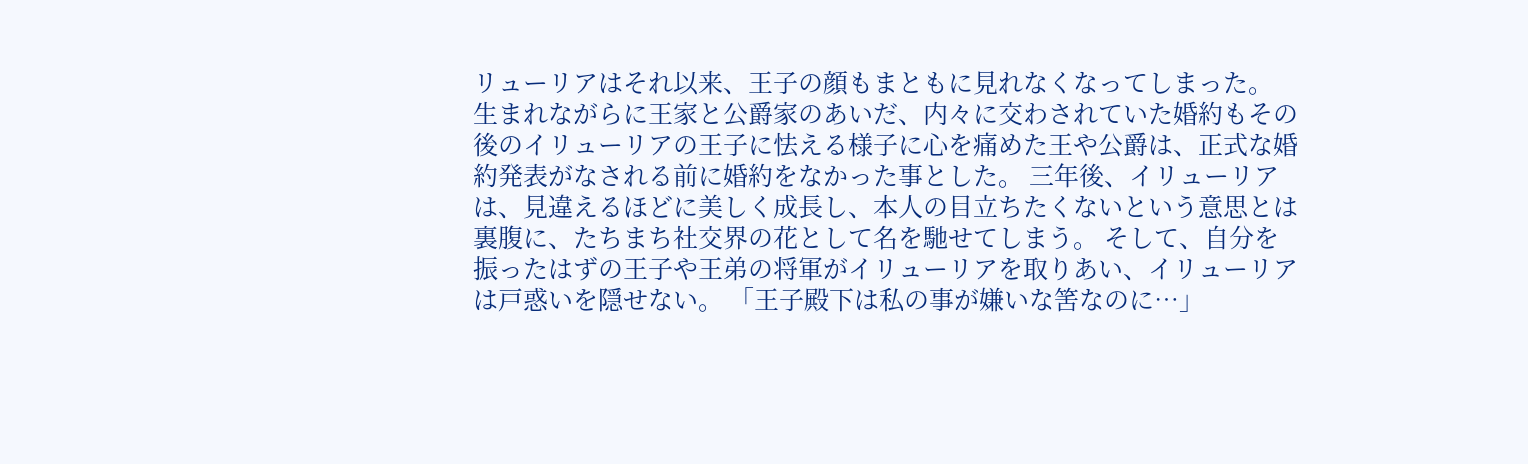リューリアはそれ以来、王子の顔もまともに見れなくなってしまった。 生まれながらに王家と公爵家のあいだ、内々に交わされていた婚約もその後のイリューリアの王子に怯える様子に心を痛めた王や公爵は、正式な婚約発表がなされる前に婚約をなかった事とした。 三年後、イリューリアは、見違えるほどに美しく成長し、本人の目立ちたくないという意思とは裏腹に、たちまち社交界の花として名を馳せてしまう。 そして、自分を振ったはずの王子や王弟の将軍がイリューリアを取りあい、イリューリアは戸惑いを隠せない。 「王子殿下は私の事が嫌いな筈なのに…」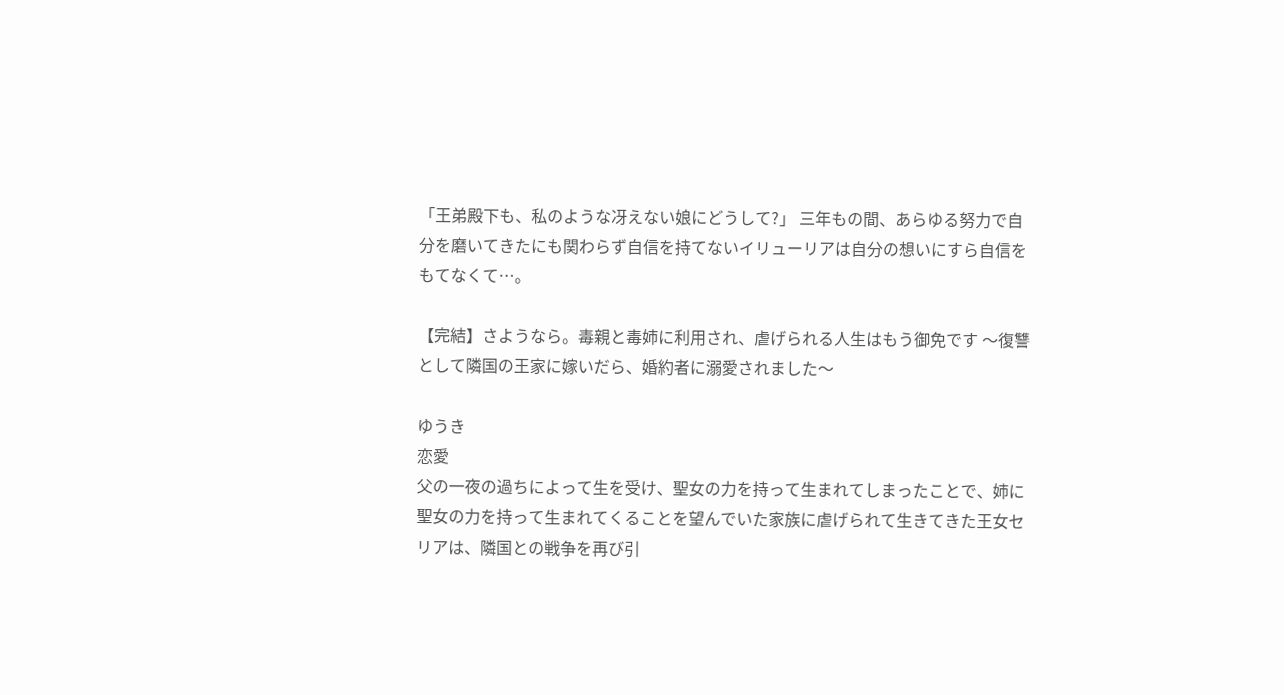「王弟殿下も、私のような冴えない娘にどうして?」 三年もの間、あらゆる努力で自分を磨いてきたにも関わらず自信を持てないイリューリアは自分の想いにすら自信をもてなくて…。

【完結】さようなら。毒親と毒姉に利用され、虐げられる人生はもう御免です 〜復讐として隣国の王家に嫁いだら、婚約者に溺愛されました〜

ゆうき
恋愛
父の一夜の過ちによって生を受け、聖女の力を持って生まれてしまったことで、姉に聖女の力を持って生まれてくることを望んでいた家族に虐げられて生きてきた王女セリアは、隣国との戦争を再び引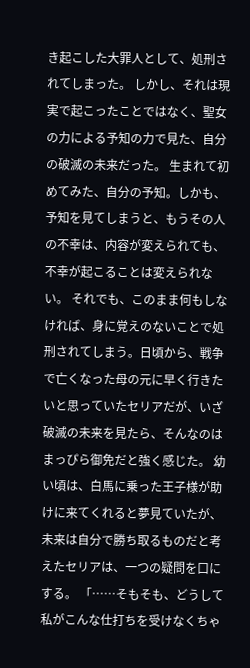き起こした大罪人として、処刑されてしまった。 しかし、それは現実で起こったことではなく、聖女の力による予知の力で見た、自分の破滅の未来だった。 生まれて初めてみた、自分の予知。しかも、予知を見てしまうと、もうその人の不幸は、内容が変えられても、不幸が起こることは変えられない。 それでも、このまま何もしなければ、身に覚えのないことで処刑されてしまう。日頃から、戦争で亡くなった母の元に早く行きたいと思っていたセリアだが、いざ破滅の未来を見たら、そんなのはまっぴら御免だと強く感じた。 幼い頃は、白馬に乗った王子様が助けに来てくれると夢見ていたが、未来は自分で勝ち取るものだと考えたセリアは、一つの疑問を口にする。 「……そもそも、どうして私がこんな仕打ちを受けなくちゃ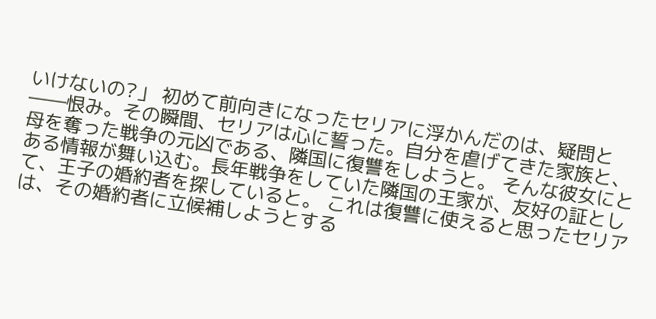いけないの?」 初めて前向きになったセリアに浮かんだのは、疑問と――恨み。その瞬間、セリアは心に誓った。自分を虐げてきた家族と、母を奪った戦争の元凶である、隣国に復讐をしようと。 そんな彼女にとある情報が舞い込む。長年戦争をしていた隣国の王家が、友好の証として、王子の婚約者を探していると。 これは復讐に使えると思ったセリアは、その婚約者に立候補しようとする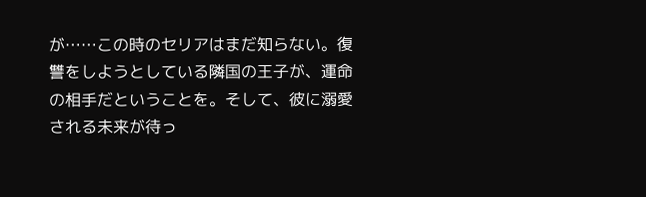が……この時のセリアはまだ知らない。復讐をしようとしている隣国の王子が、運命の相手だということを。そして、彼に溺愛される未来が待っ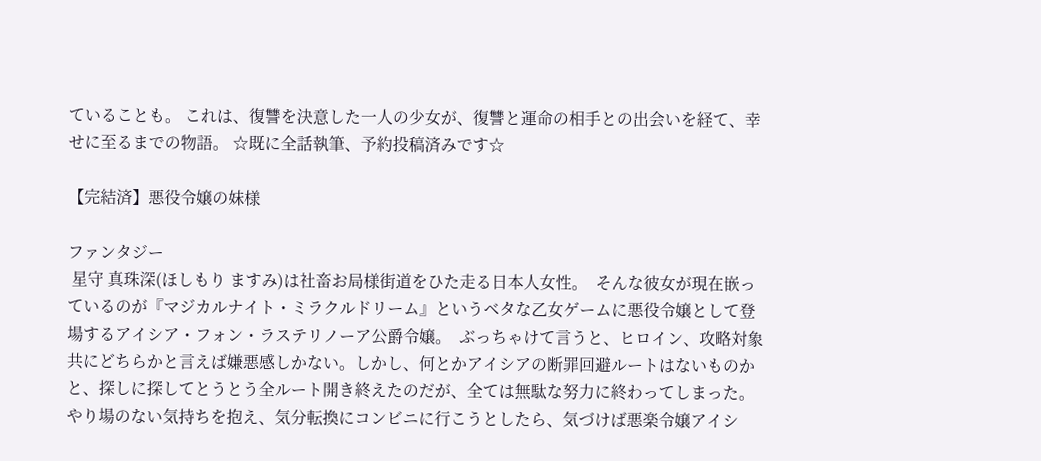ていることも。 これは、復讐を決意した一人の少女が、復讐と運命の相手との出会いを経て、幸せに至るまでの物語。 ☆既に全話執筆、予約投稿済みです☆

【完結済】悪役令嬢の妹様

ファンタジー
 星守 真珠深(ほしもり ますみ)は社畜お局様街道をひた走る日本人女性。  そんな彼女が現在嵌っているのが『マジカルナイト・ミラクルドリーム』というベタな乙女ゲームに悪役令嬢として登場するアイシア・フォン・ラステリノーア公爵令嬢。  ぶっちゃけて言うと、ヒロイン、攻略対象共にどちらかと言えば嫌悪感しかない。しかし、何とかアイシアの断罪回避ルートはないものかと、探しに探してとうとう全ルート開き終えたのだが、全ては無駄な努力に終わってしまった。  やり場のない気持ちを抱え、気分転換にコンビニに行こうとしたら、気づけば悪楽令嬢アイシ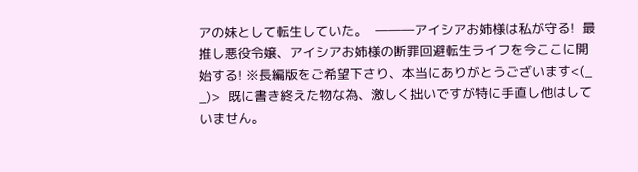アの妹として転生していた。  ―――アイシアお姉様は私が守る!  最推し悪役令嬢、アイシアお姉様の断罪回避転生ライフを今ここに開始する! ※長編版をご希望下さり、本当にありがとうございます<(_ _)>  既に書き終えた物な為、激しく拙いですが特に手直し他はしていません。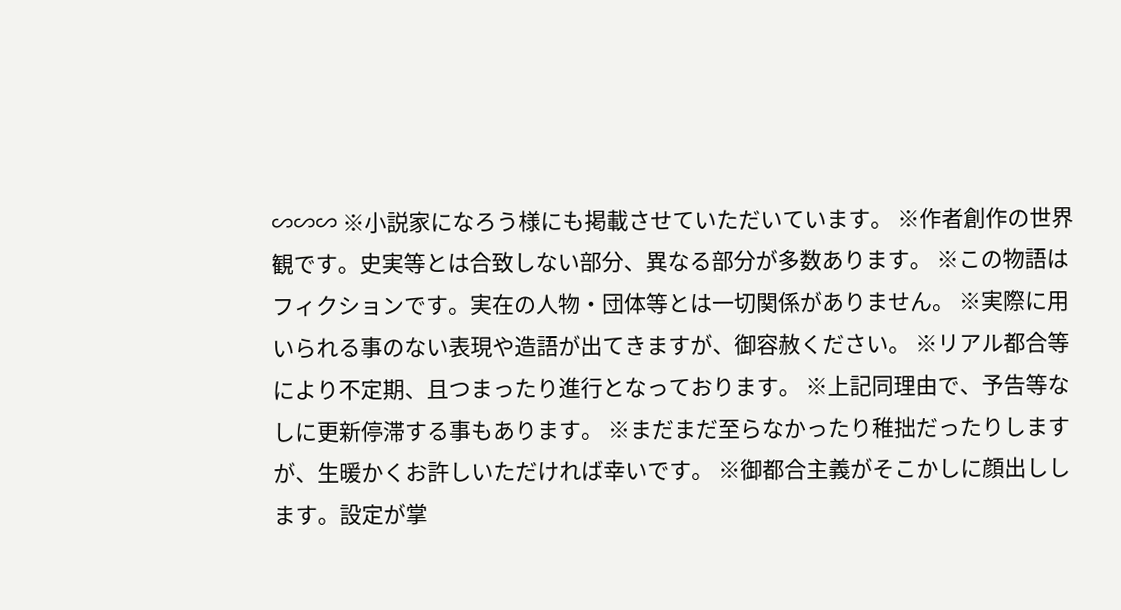∽∽∽ ※小説家になろう様にも掲載させていただいています。 ※作者創作の世界観です。史実等とは合致しない部分、異なる部分が多数あります。 ※この物語はフィクションです。実在の人物・団体等とは一切関係がありません。 ※実際に用いられる事のない表現や造語が出てきますが、御容赦ください。 ※リアル都合等により不定期、且つまったり進行となっております。 ※上記同理由で、予告等なしに更新停滞する事もあります。 ※まだまだ至らなかったり稚拙だったりしますが、生暖かくお許しいただければ幸いです。 ※御都合主義がそこかしに顔出しします。設定が掌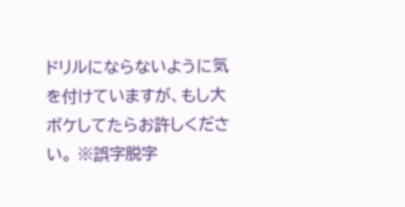ドリルにならないように気を付けていますが、もし大ボケしてたらお許しください。 ※誤字脱字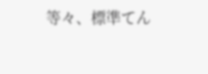等々、標準てん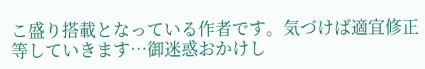こ盛り搭載となっている作者です。気づけば適宜修正等していきます…御迷惑おかけし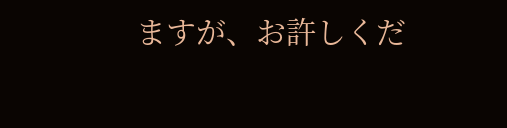ますが、お許しくだ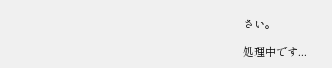さい。

処理中です...